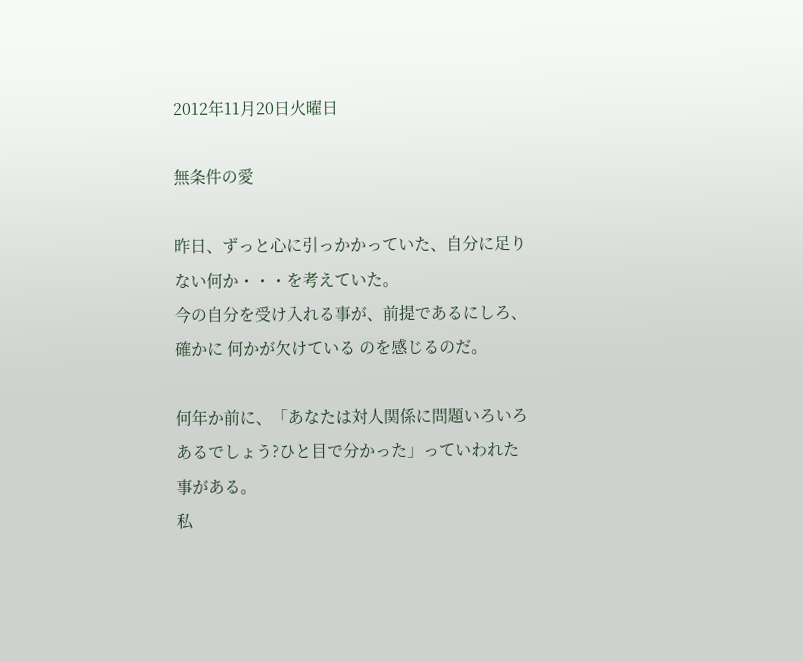2012年11月20日火曜日

無条件の愛

昨日、ずっと心に引っかかっていた、自分に足りない何か・・・を考えていた。
今の自分を受け入れる事が、前提であるにしろ、確かに 何かが欠けている のを感じるのだ。

何年か前に、「あなたは対人関係に問題いろいろあるでしょう?ひと目で分かった」っていわれた事がある。
私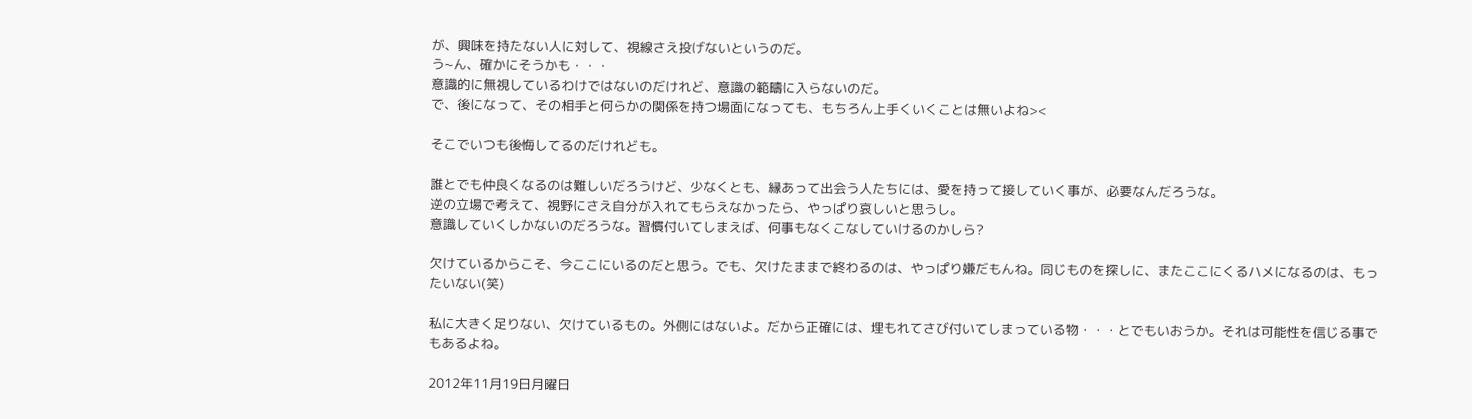が、興味を持たない人に対して、視線さえ投げないというのだ。
う~ん、確かにそうかも・・・
意識的に無視しているわけではないのだけれど、意識の範疇に入らないのだ。
で、後になって、その相手と何らかの関係を持つ場面になっても、もちろん上手くいくことは無いよね><

そこでいつも後悔してるのだけれども。

誰とでも仲良くなるのは難しいだろうけど、少なくとも、縁あって出会う人たちには、愛を持って接していく事が、必要なんだろうな。
逆の立場で考えて、視野にさえ自分が入れてもらえなかったら、やっぱり哀しいと思うし。
意識していくしかないのだろうな。習慣付いてしまえば、何事もなくこなしていけるのかしら?

欠けているからこそ、今ここにいるのだと思う。でも、欠けたままで終わるのは、やっぱり嫌だもんね。同じものを探しに、またここにくるハメになるのは、もったいない(笑)

私に大きく足りない、欠けているもの。外側にはないよ。だから正確には、埋もれてさび付いてしまっている物・・・とでもいおうか。それは可能性を信じる事でもあるよね。

2012年11月19日月曜日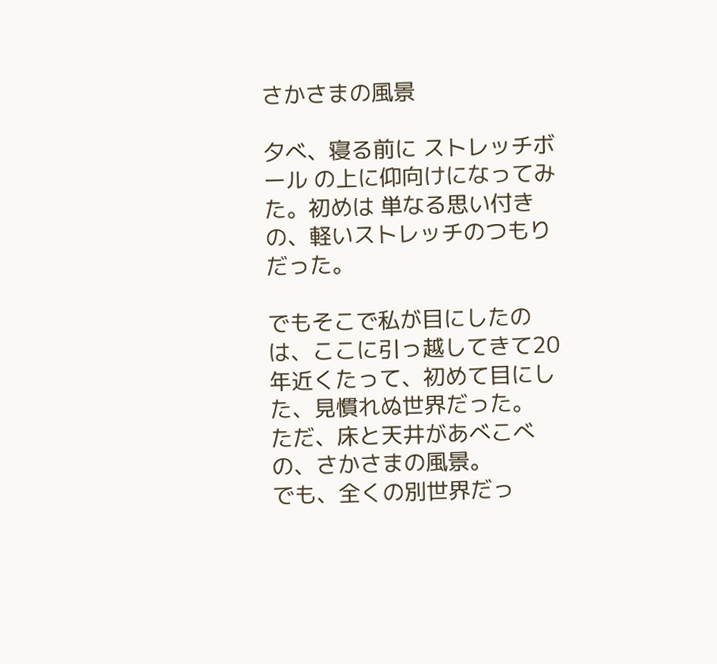さかさまの風景

夕べ、寝る前に ストレッチボール の上に仰向けになってみた。初めは 単なる思い付きの、軽いストレッチのつもりだった。

でもそこで私が目にしたのは、ここに引っ越してきて20年近くたって、初めて目にした、見慣れぬ世界だった。
ただ、床と天井があべこべの、さかさまの風景。
でも、全くの別世界だっ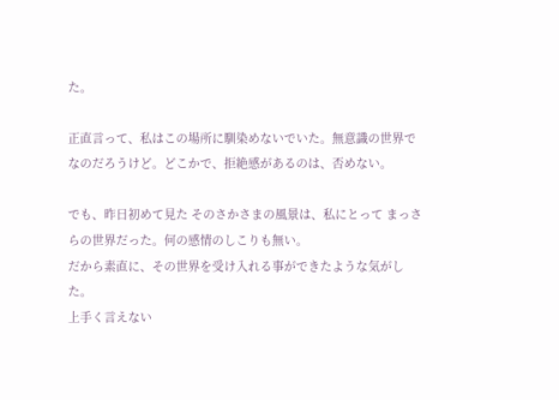た。

正直言って、私はこの場所に馴染めないでいた。無意識の世界でなのだろうけど。どこかで、拒絶感があるのは、否めない。

でも、昨日初めて見た そのさかさまの風景は、私にとって まっさらの世界だった。何の感情のしこりも無い。
だから素直に、その世界を受け入れる事ができたような気がした。
上手く言えない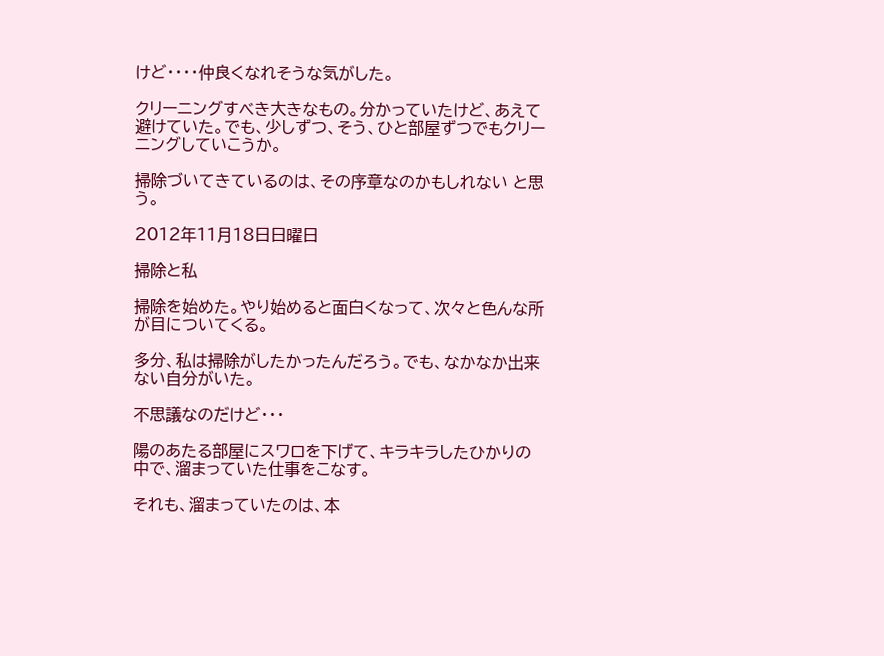けど・・・・仲良くなれそうな気がした。

クリーニングすべき大きなもの。分かっていたけど、あえて避けていた。でも、少しずつ、そう、ひと部屋ずつでもクリーニングしていこうか。

掃除づいてきているのは、その序章なのかもしれない と思う。

2012年11月18日日曜日

掃除と私

掃除を始めた。やり始めると面白くなって、次々と色んな所が目についてくる。

多分、私は掃除がしたかったんだろう。でも、なかなか出来ない自分がいた。

不思議なのだけど・・・

陽のあたる部屋にスワロを下げて、キラキラしたひかりの中で、溜まっていた仕事をこなす。

それも、溜まっていたのは、本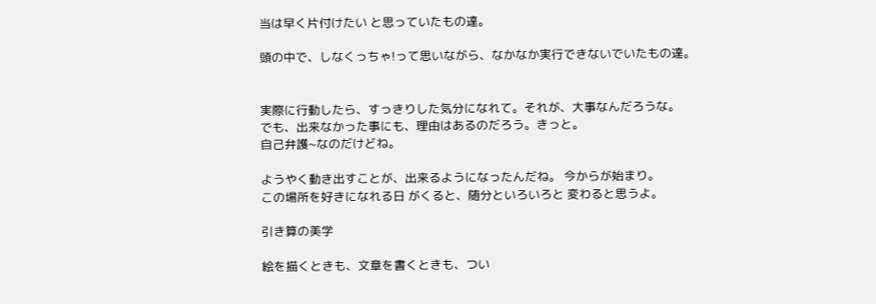当は早く片付けたい と思っていたもの達。

頭の中で、しなくっちゃ!って思いながら、なかなか実行できないでいたもの達。


実際に行動したら、すっきりした気分になれて。それが、大事なんだろうな。
でも、出来なかった事にも、理由はあるのだろう。きっと。
自己弁護~なのだけどね。

ようやく動き出すことが、出来るようになったんだね。 今からが始まり。
この場所を好きになれる日 がくると、随分といろいろと 変わると思うよ。

引き算の美学

絵を描くときも、文章を書くときも、つい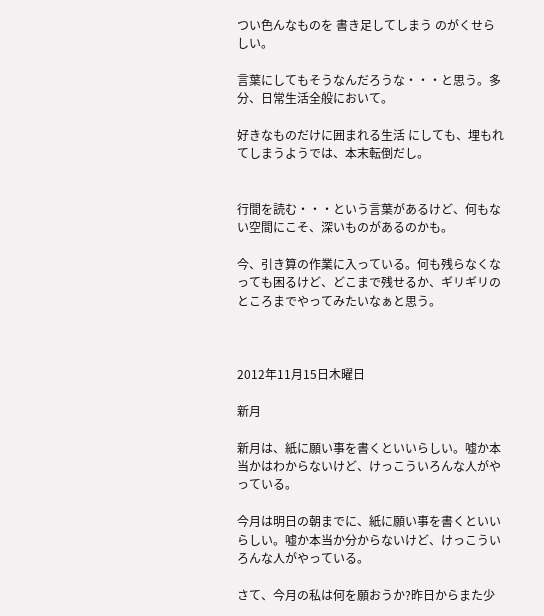つい色んなものを 書き足してしまう のがくせらしい。

言葉にしてもそうなんだろうな・・・と思う。多分、日常生活全般において。

好きなものだけに囲まれる生活 にしても、埋もれてしまうようでは、本末転倒だし。


行間を読む・・・という言葉があるけど、何もない空間にこそ、深いものがあるのかも。

今、引き算の作業に入っている。何も残らなくなっても困るけど、どこまで残せるか、ギリギリのところまでやってみたいなぁと思う。



2012年11月15日木曜日

新月

新月は、紙に願い事を書くといいらしい。嘘か本当かはわからないけど、けっこういろんな人がやっている。

今月は明日の朝までに、紙に願い事を書くといいらしい。嘘か本当か分からないけど、けっこういろんな人がやっている。

さて、今月の私は何を願おうか?昨日からまた少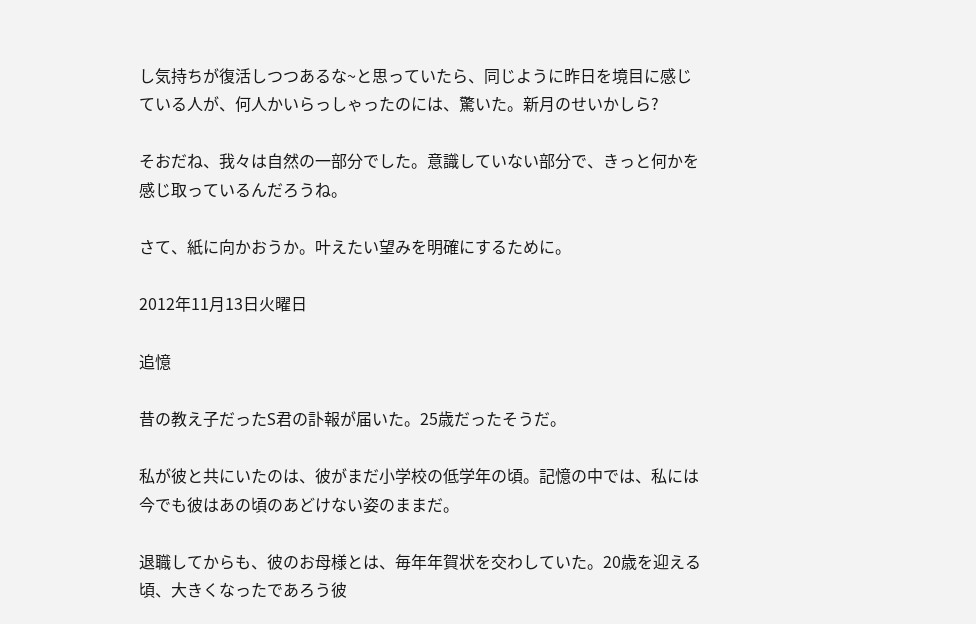し気持ちが復活しつつあるな~と思っていたら、同じように昨日を境目に感じている人が、何人かいらっしゃったのには、驚いた。新月のせいかしら?

そおだね、我々は自然の一部分でした。意識していない部分で、きっと何かを感じ取っているんだろうね。

さて、紙に向かおうか。叶えたい望みを明確にするために。

2012年11月13日火曜日

追憶

昔の教え子だったS君の訃報が届いた。25歳だったそうだ。

私が彼と共にいたのは、彼がまだ小学校の低学年の頃。記憶の中では、私には今でも彼はあの頃のあどけない姿のままだ。

退職してからも、彼のお母様とは、毎年年賀状を交わしていた。20歳を迎える頃、大きくなったであろう彼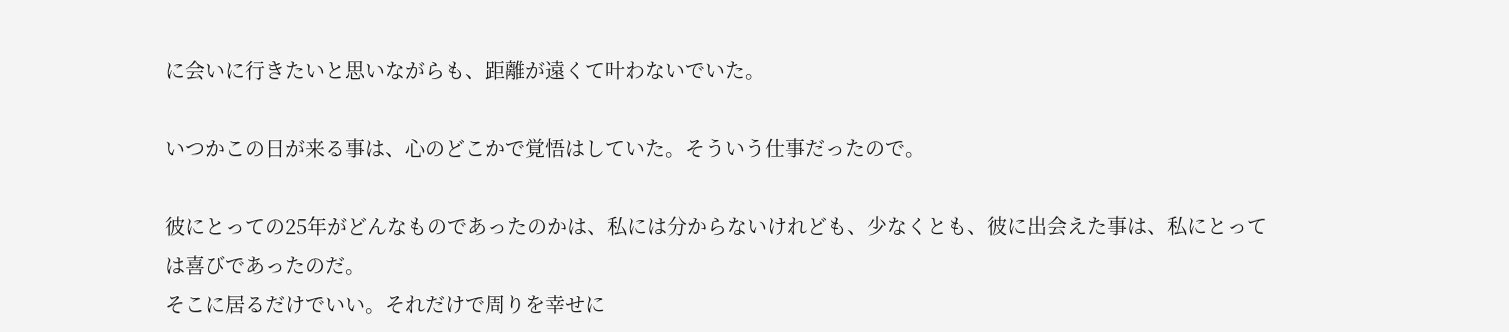に会いに行きたいと思いながらも、距離が遠くて叶わないでいた。

いつかこの日が来る事は、心のどこかで覚悟はしていた。そういう仕事だったので。

彼にとっての25年がどんなものであったのかは、私には分からないけれども、少なくとも、彼に出会えた事は、私にとっては喜びであったのだ。
そこに居るだけでいい。それだけで周りを幸せに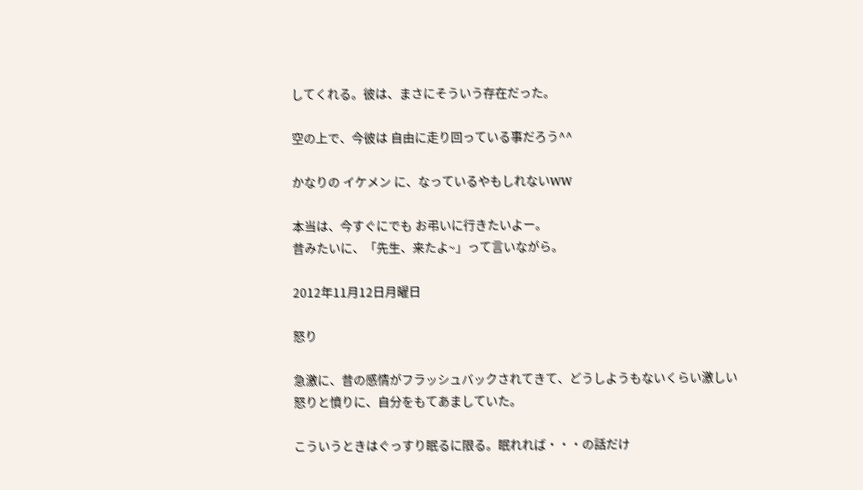してくれる。彼は、まさにそういう存在だった。

空の上で、今彼は 自由に走り回っている事だろう^^

かなりの イケメン に、なっているやもしれないWW

本当は、今すぐにでも お弔いに行きたいよー。
昔みたいに、「先生、来たよ~」って言いながら。

2012年11月12日月曜日

怒り

急激に、昔の感情がフラッシュバックされてきて、どうしようもないくらい激しい怒りと憤りに、自分をもてあましていた。

こういうときはぐっすり眠るに限る。眠れれば・・・の話だけ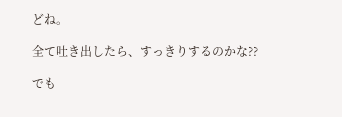どね。

全て吐き出したら、すっきりするのかな??

でも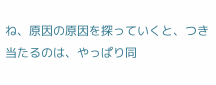ね、原因の原因を探っていくと、つき当たるのは、やっぱり同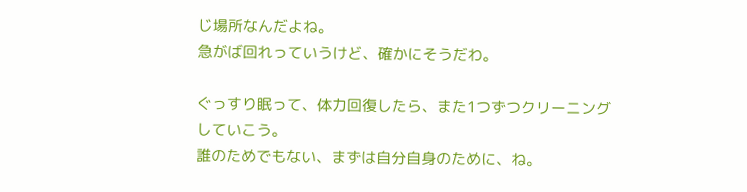じ場所なんだよね。
急がば回れっていうけど、確かにそうだわ。

ぐっすり眠って、体力回復したら、また1つずつクリーニングしていこう。
誰のためでもない、まずは自分自身のために、ね。